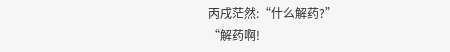丙戌茫然:“什么解药?”
“解药啊!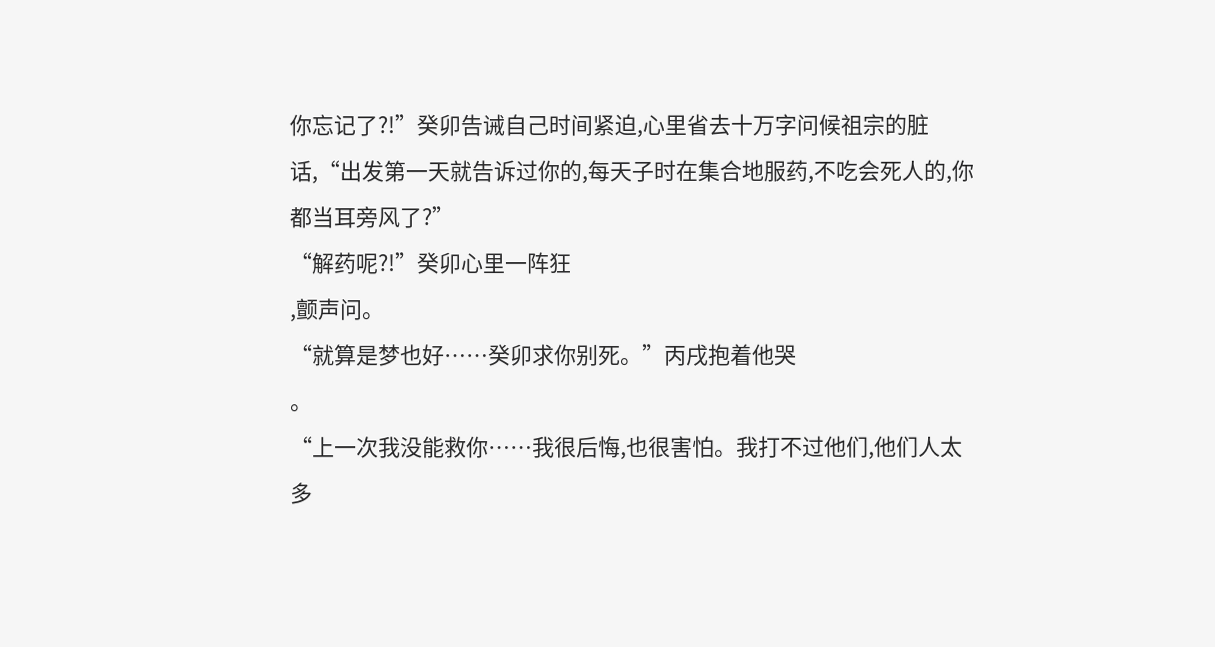你忘记了?!”癸卯告诫自己时间紧迫,心里省去十万字问候祖宗的脏话,“出发第一天就告诉过你的,每天子时在集合地服药,不吃会死人的,你都当耳旁风了?”
“解药呢?!”癸卯心里一阵狂
,颤声问。
“就算是梦也好……癸卯求你别死。”丙戌抱着他哭
。
“上一次我没能救你……我很后悔,也很害怕。我打不过他们,他们人太多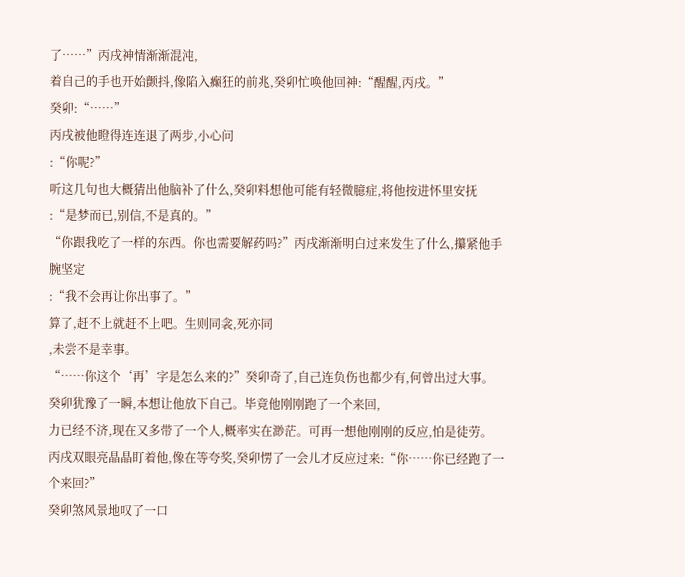了……”丙戌神情渐渐混沌,
着自己的手也开始颤抖,像陷入癫狂的前兆,癸卯忙唤他回神:“醒醒,丙戌。”
癸卯:“……”
丙戌被他瞪得连连退了两步,小心问
:“你呢?”
听这几句也大概猜出他脑补了什么,癸卯料想他可能有轻微臆症,将他按进怀里安抚
:“是梦而已,别信,不是真的。”
“你跟我吃了一样的东西。你也需要解药吗?”丙戌渐渐明白过来发生了什么,攥紧他手腕坚定
:“我不会再让你出事了。”
算了,赶不上就赶不上吧。生则同衾,死亦同
,未尝不是幸事。
“……你这个‘再’字是怎么来的?”癸卯奇了,自己连负伤也都少有,何曾出过大事。
癸卯犹豫了一瞬,本想让他放下自己。毕竟他刚刚跑了一个来回,
力已经不济,现在又多带了一个人,概率实在渺茫。可再一想他刚刚的反应,怕是徒劳。
丙戌双眼亮晶晶盯着他,像在等夸奖,癸卯愣了一会儿才反应过来:“你……你已经跑了一个来回?”
癸卯煞风景地叹了一口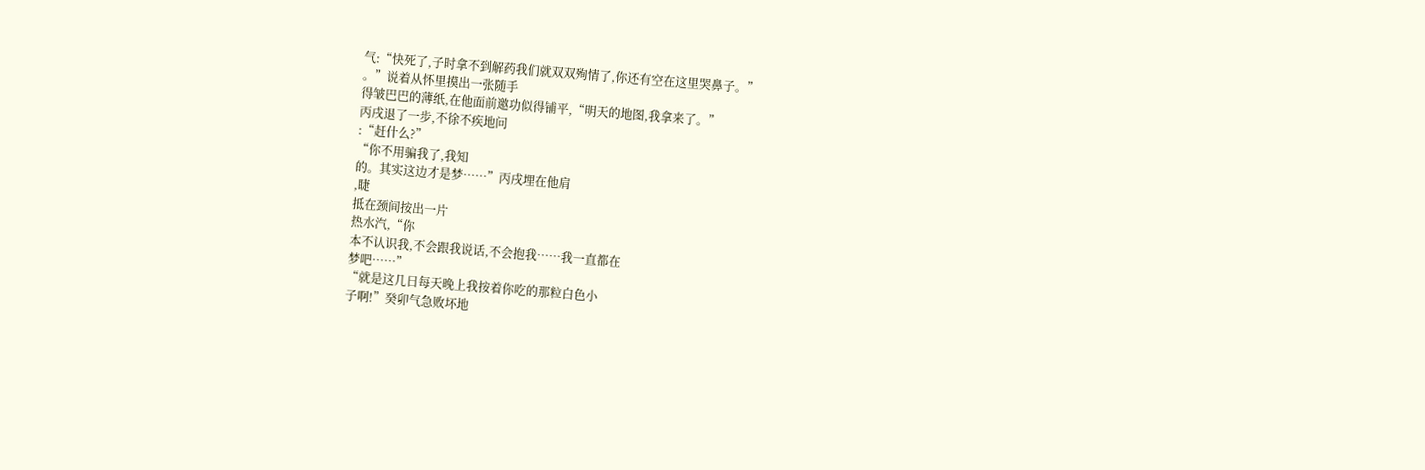气:“快死了,子时拿不到解药我们就双双殉情了,你还有空在这里哭鼻子。”
。”说着从怀里摸出一张随手
得皱巴巴的薄纸,在他面前邀功似得铺平,“明天的地图,我拿来了。”
丙戌退了一步,不徐不疾地问
:“赶什么?”
“你不用骗我了,我知
的。其实这边才是梦……”丙戌埋在他肩
,睫
抵在颈间按出一片
热水汽,“你
本不认识我,不会跟我说话,不会抱我……我一直都在
梦吧……”
“就是这几日每天晚上我按着你吃的那粒白色小
子啊!”癸卯气急败坏地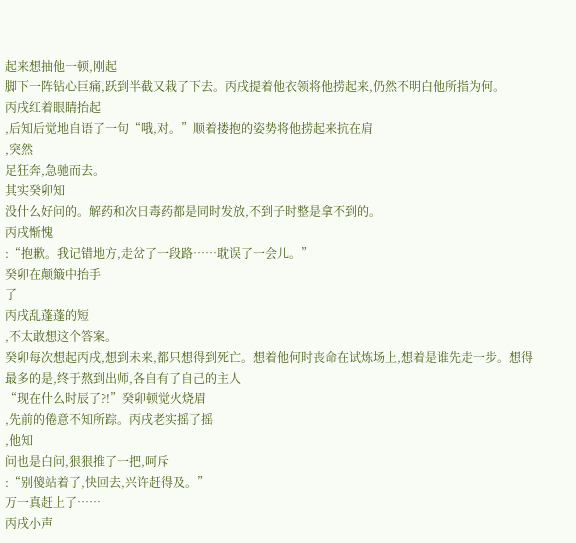起来想抽他一顿,刚起
脚下一阵钻心巨痛,跃到半截又栽了下去。丙戌提着他衣领将他捞起来,仍然不明白他所指为何。
丙戌红着眼睛抬起
,后知后觉地自语了一句“哦,对。”顺着搂抱的姿势将他捞起来抗在肩
,突然
足狂奔,急驰而去。
其实癸卯知
没什么好问的。解药和次日毒药都是同时发放,不到子时整是拿不到的。
丙戌惭愧
:“抱歉。我记错地方,走岔了一段路……耽误了一会儿。”
癸卯在颠簸中抬手
了
丙戌乱蓬蓬的短
,不太敢想这个答案。
癸卯每次想起丙戌,想到未来,都只想得到死亡。想着他何时丧命在试炼场上,想着是谁先走一步。想得最多的是,终于熬到出师,各自有了自己的主人
“现在什么时辰了?!”癸卯顿觉火烧眉
,先前的倦意不知所踪。丙戌老实摇了摇
,他知
问也是白问,狠狠推了一把,呵斥
:“别傻站着了,快回去,兴许赶得及。”
万一真赶上了……
丙戌小声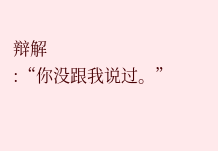辩解
:“你没跟我说过。”